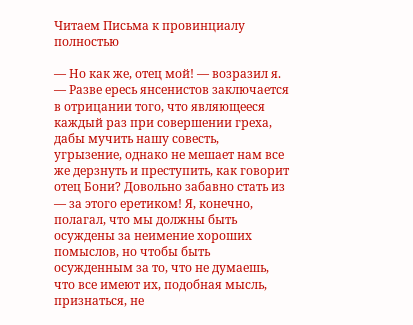Читаем Письма к провинциалу полностью

— Но как же, отец мой! — возразил я. — Разве ересь янсенистов заключается в отрицании того, что являющееся каждый раз при совершении греха, дабы мучить нашу совесть, угрызение, однако не мешает нам все же дерзнуть и преступить, как говорит отец Бони? Довольно забавно стать из — за этого еретиком! Я, конечно, полагал, что мы должны быть осуждены за неимение хороших помыслов, но чтобы быть осужденным за то, что не думаешь, что все имеют их, подобная мысль, признаться, не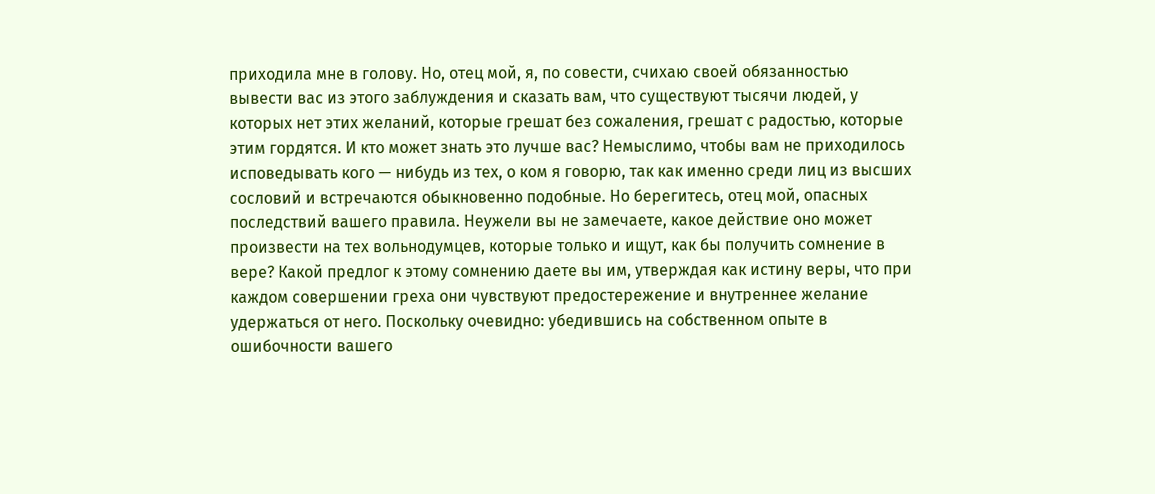приходила мне в голову. Но, отец мой, я, по совести, счихаю своей обязанностью вывести вас из этого заблуждения и сказать вам, что существуют тысячи людей, у которых нет этих желаний, которые грешат без сожаления, грешат с радостью, которые этим гордятся. И кто может знать это лучше вас? Немыслимо, чтобы вам не приходилось исповедывать кого — нибудь из тех, о ком я говорю, так как именно среди лиц из высших сословий и встречаются обыкновенно подобные. Но берегитесь, отец мой, опасных последствий вашего правила. Неужели вы не замечаете, какое действие оно может произвести на тех вольнодумцев, которые только и ищут, как бы получить сомнение в вере? Какой предлог к этому сомнению даете вы им, утверждая как истину веры, что при каждом совершении греха они чувствуют предостережение и внутреннее желание удержаться от него. Поскольку очевидно: убедившись на собственном опыте в ошибочности вашего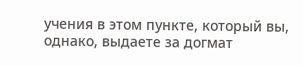учения в этом пункте, который вы, однако, выдаете за догмат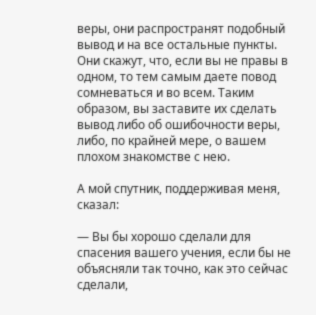веры, они распространят подобный вывод и на все остальные пункты. Они скажут, что, если вы не правы в одном, то тем самым даете повод сомневаться и во всем. Таким образом, вы заставите их сделать вывод либо об ошибочности веры, либо, по крайней мере, о вашем плохом знакомстве с нею.

А мой спутник, поддерживая меня, сказал:

— Вы бы хорошо сделали для спасения вашего учения, если бы не объясняли так точно, как это сейчас сделали,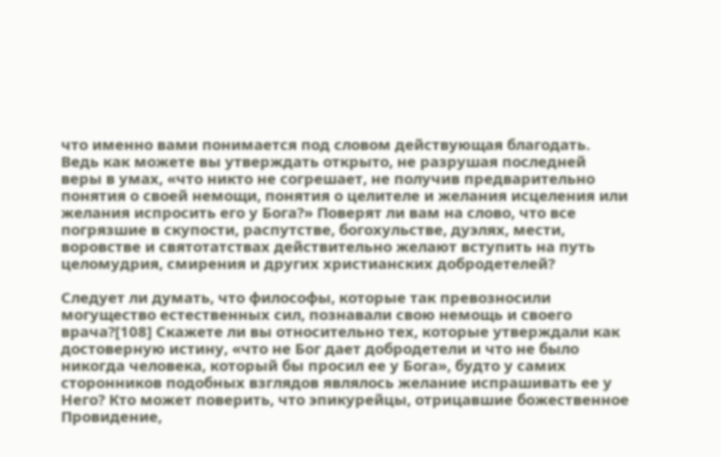что именно вами понимается под словом действующая благодать. Ведь как можете вы утверждать открыто, не разрушая последней веры в умах, «что никто не согрешает, не получив предварительно понятия о своей немощи, понятия о целителе и желания исцеления или желания испросить его у Бога?» Поверят ли вам на слово, что все погрязшие в скупости, распутстве, богохульстве, дуэлях, мести, воровстве и святотатствах действительно желают вступить на путь целомудрия, смирения и других христианских добродетелей?

Следует ли думать, что философы, которые так превозносили могущество естественных сил, познавали свою немощь и своего врача?[108] Скажете ли вы относительно тех, которые утверждали как достоверную истину, «что не Бог дает добродетели и что не было никогда человека, который бы просил ее у Бога», будто у самих сторонников подобных взглядов являлось желание испрашивать ее у Него? Кто может поверить, что эпикурейцы, отрицавшие божественное Провидение,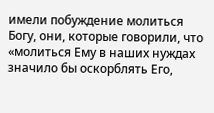имели побуждение молиться Богу, они, которые говорили, что «молиться Ему в наших нуждах значило бы оскорблять Его,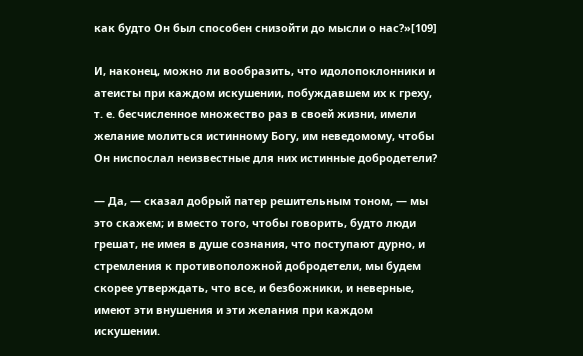как будто Он был способен снизойти до мысли о нас?»[109]

И, наконец, можно ли вообразить, что идолопоклонники и атеисты при каждом искушении, побуждавшем их к греху, т. е. бесчисленное множество раз в своей жизни, имели желание молиться истинному Богу, им неведомому, чтобы Он ниспослал неизвестные для них истинные добродетели?

— Да, — сказал добрый патер решительным тоном, — мы это скажем; и вместо того, чтобы говорить, будто люди грешат, не имея в душе сознания, что поступают дурно, и стремления к противоположной добродетели, мы будем скорее утверждать, что все, и безбожники, и неверные, имеют эти внушения и эти желания при каждом искушении.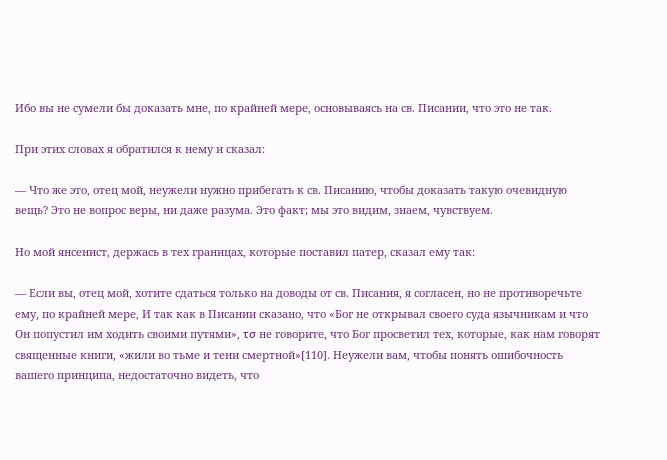Ибо вы не сумели бы доказать мне, по крайней мере, основываясь на св. Писании, что это не так.

При этих словах я обратился к нему и сказал:

— Что же это, отец мой, неужели нужно прибегать к св. Писанию, чтобы доказать такую очевидную вещь? Это не вопрос веры, ни даже разума. Это факт; мы это видим, знаем, чувствуем.

Но мой янсенист, держась в тех границах, которые поставил патер, сказал ему так:

— Если вы, отец мой, хотите сдаться только на доводы от св. Писания, я согласен, но не противоречьте ему, по крайней мере, И так как в Писании сказано, что «Бог не открывал своего суда язычникам и что Он попустил им ходить своими путями», τσ не говорите, что Бог просветил тех, которые, как нам говорят священные книги, «жили во тьме и тени смертной»[110]. Неужели вам, чтобы понять ошибочность вашего принципа, недостаточно видеть, что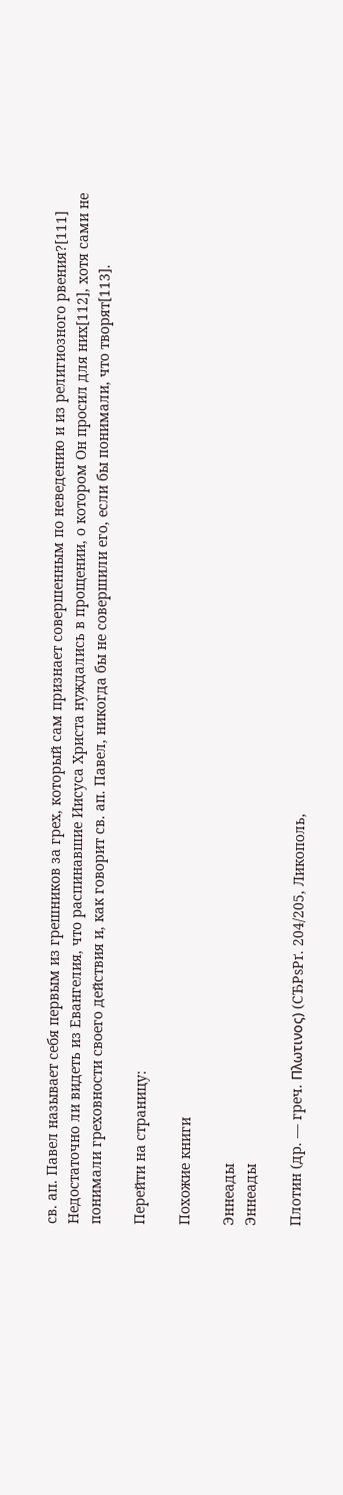св. ап. Павел называет себя первым из грешников за грех, который сам признает совершенным по неведению и из религиозного рвения?[111] Недостаточно ли видеть из Евангелия, что распинавшие Иисуса Христа нуждались в прощении, о котором Он просил для них[112], хотя сами не понимали греховности своего действия и, как говорит св. ап. Павел, никогда бы не совершили его, если бы понимали, что творят[113].

Перейти на страницу:

Похожие книги

Эннеады
Эннеады

Плотин (др. — греч. Πλωτινος) (СЂРѕРґ. 204/205, Ликополь,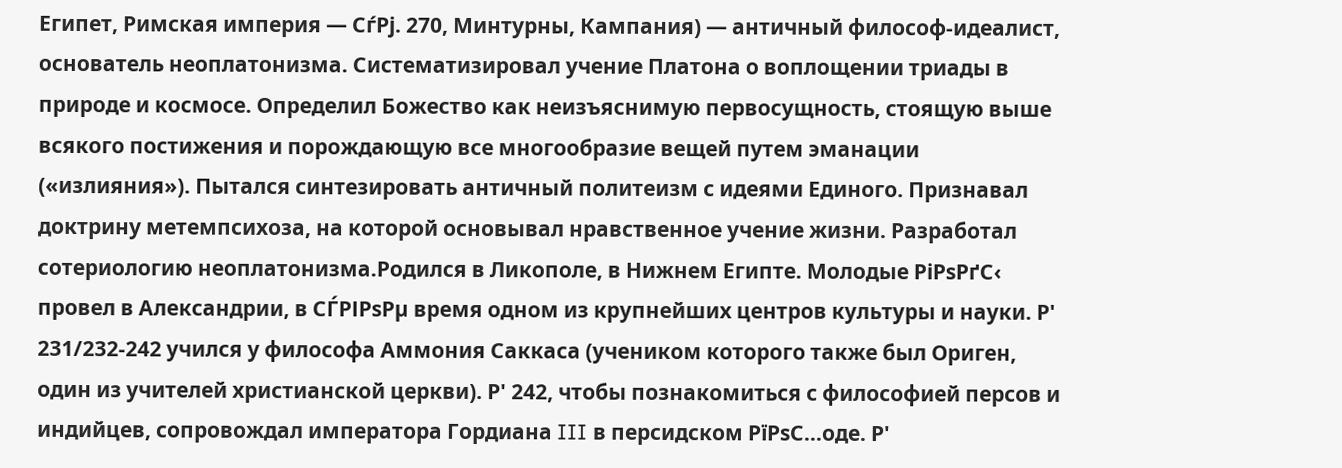Египет, Римская империя — СѓРј. 270, Минтурны, Кампания) — античный философ-идеалист, основатель неоплатонизма. Систематизировал учение Платона о воплощении триады в природе и космосе. Определил Божество как неизъяснимую первосущность, стоящую выше всякого постижения и порождающую все многообразие вещей путем эманации («излияния»). Пытался синтезировать античный политеизм с идеями Единого. Признавал доктрину метемпсихоза, на которой основывал нравственное учение жизни. Разработал сотериологию неоплатонизма.Родился в Ликополе, в Нижнем Египте. Молодые РіРѕРґС‹ провел в Александрии, в СЃРІРѕРµ время одном из крупнейших центров культуры и науки. Р' 231/232-242 учился у философа Аммония Саккаса (учеником которого также был Ориген, один из учителей христианской церкви). Р' 242, чтобы познакомиться с философией персов и индийцев, сопровождал императора Гордиана III в персидском РїРѕС…оде. Р'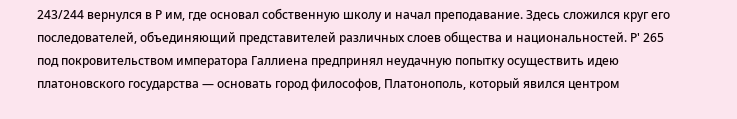243/244 вернулся в Р им, где основал собственную школу и начал преподавание. Здесь сложился круг его последователей, объединяющий представителей различных слоев общества и национальностей. Р' 265 под покровительством императора Галлиена предпринял неудачную попытку осуществить идею платоновского государства — основать город философов, Платонополь, который явился центром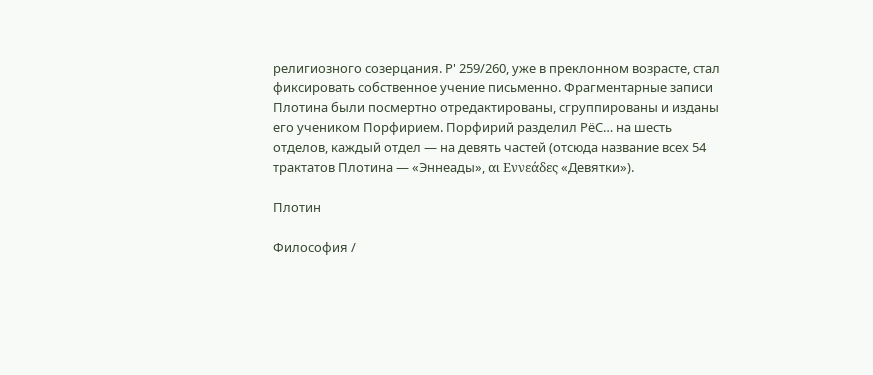религиозного созерцания. Р' 259/260, уже в преклонном возрасте, стал фиксировать собственное учение письменно. Фрагментарные записи Плотина были посмертно отредактированы, сгруппированы и изданы его учеником Порфирием. Порфирий разделил РёС… на шесть отделов, каждый отдел — на девять частей (отсюда название всех 54 трактатов Плотина — «Эннеады», αι Εννεάδες «Девятки»).

Плотин

Философия /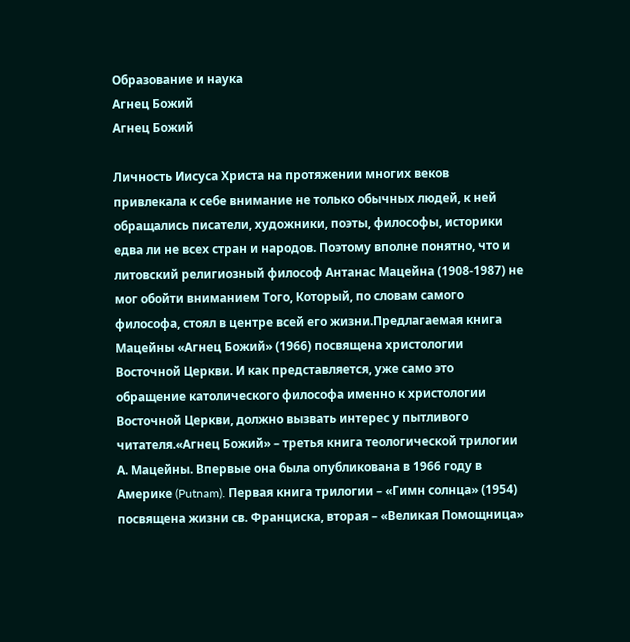Образование и наука
Агнец Божий
Агнец Божий

Личность Иисуса Христа на протяжении многих веков привлекала к себе внимание не только обычных людей, к ней обращались писатели, художники, поэты, философы, историки едва ли не всех стран и народов. Поэтому вполне понятно, что и литовский религиозный философ Антанас Мацейна (1908-1987) не мог обойти вниманием Того, Который, по словам самого философа, стоял в центре всей его жизни.Предлагаемая книга Мацейны «Агнец Божий» (1966) посвящена христологии Восточной Церкви. И как представляется, уже само это обращение католического философа именно к христологии Восточной Церкви, должно вызвать интерес у пытливого читателя.«Агнец Божий» – третья книга теологической трилогии А. Мацейны. Впервые она была опубликована в 1966 году в Америке (Putnam). Первая книга трилогии – «Гимн солнца» (1954) посвящена жизни св. Франциска, вторая – «Великая Помощница»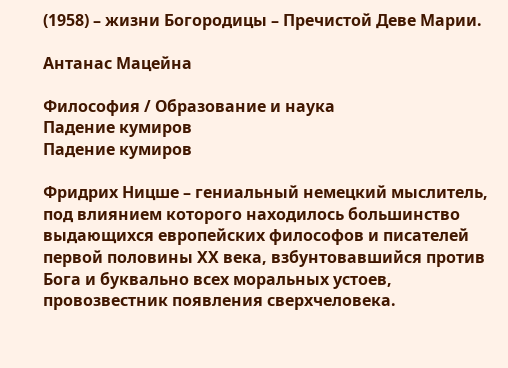(1958) – жизни Богородицы – Пречистой Деве Марии.

Антанас Мацейна

Философия / Образование и наука
Падение кумиров
Падение кумиров

Фридрих Ницше – гениальный немецкий мыслитель, под влиянием которого находилось большинство выдающихся европейских философов и писателей первой половины XX века, взбунтовавшийся против Бога и буквально всех моральных устоев, провозвестник появления сверхчеловека.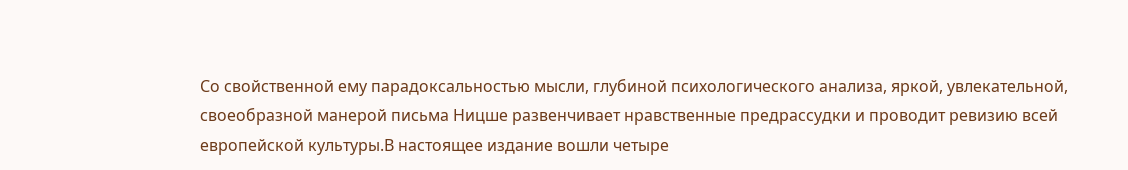Со свойственной ему парадоксальностью мысли, глубиной психологического анализа, яркой, увлекательной, своеобразной манерой письма Ницше развенчивает нравственные предрассудки и проводит ревизию всей европейской культуры.В настоящее издание вошли четыре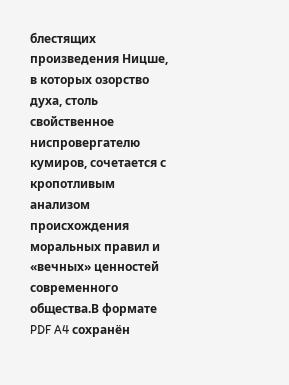блестящих произведения Ницше, в которых озорство духа, столь свойственное ниспровергателю кумиров, сочетается с кропотливым анализом происхождения моральных правил и «вечных» ценностей современного общества.В формате PDF A4 сохранён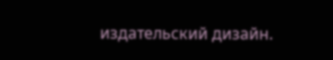издательский дизайн.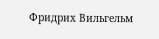Фридрих Вильгельм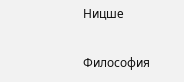Ницше

Философия